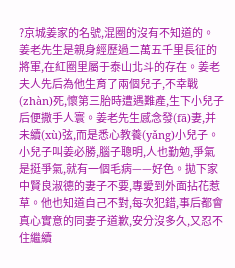?京城姜家的名號,混圈的沒有不知道的。
姜老先生是親身經歷過二萬五千里長征的將軍,在紅圈里屬于泰山北斗的存在。姜老夫人先后為他生育了兩個兒子,不幸戰(zhàn)死,懷第三胎時遭遇難產,生下小兒子后便撒手人寰。姜老先生感念發(fā)妻,并未續(xù)弦,而是悉心教養(yǎng)小兒子。
小兒子叫姜必勝,腦子聰明,人也勤勉,爭氣是挺爭氣,就有一個毛病——好色。拋下家中賢良淑德的妻子不要,專愛到外面拈花惹草。他也知道自己不對,每次犯錯,事后都會真心實意的同妻子道歉,安分沒多久,又忍不住繼續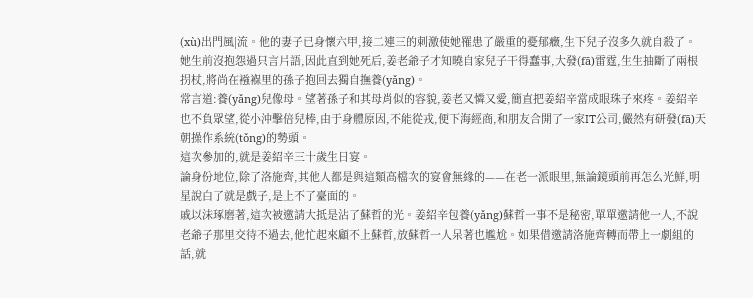(xù)出門風|流。他的妻子已身懷六甲,接二連三的刺激使她罹患了嚴重的憂郁癥,生下兒子沒多久就自殺了。
她生前沒抱怨過只言片語,因此直到她死后,姜老爺子才知曉自家兒子干得蠢事,大發(fā)雷霆,生生抽斷了兩根拐杖,將尚在襁褓里的孫子抱回去獨自撫養(yǎng)。
常言道:養(yǎng)兒像母。望著孫子和其母肖似的容貌,姜老又憐又愛,簡直把姜紹辛當成眼珠子來疼。姜紹辛也不負眾望,從小沖擊倍兒棒,由于身體原因,不能從戎,便下海經商,和朋友合開了一家IT公司,儼然有研發(fā)天朝操作系統(tǒng)的勢頭。
這次參加的,就是姜紹辛三十歲生日宴。
論身份地位,除了洛施齊,其他人都是與這類高檔次的宴會無緣的——在老一派眼里,無論鏡頭前再怎么光鮮,明星說白了就是戲子,是上不了臺面的。
戚以沫琢磨著,這次被邀請大抵是沾了蘇哲的光。姜紹辛包養(yǎng)蘇哲一事不是秘密,單單邀請他一人,不說老爺子那里交待不過去,他忙起來顧不上蘇哲,放蘇哲一人呆著也尷尬。如果借邀請洛施齊轉而帶上一劇組的話,就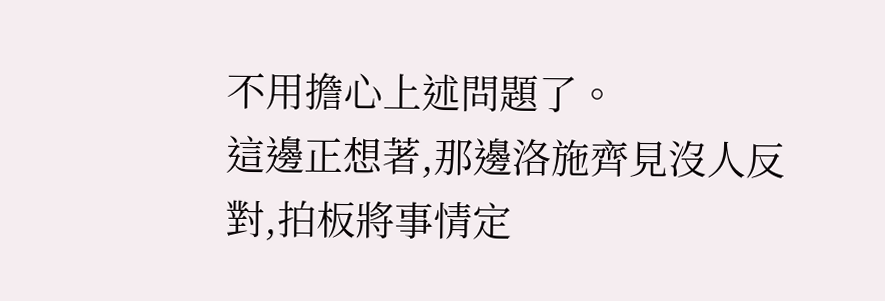不用擔心上述問題了。
這邊正想著,那邊洛施齊見沒人反對,拍板將事情定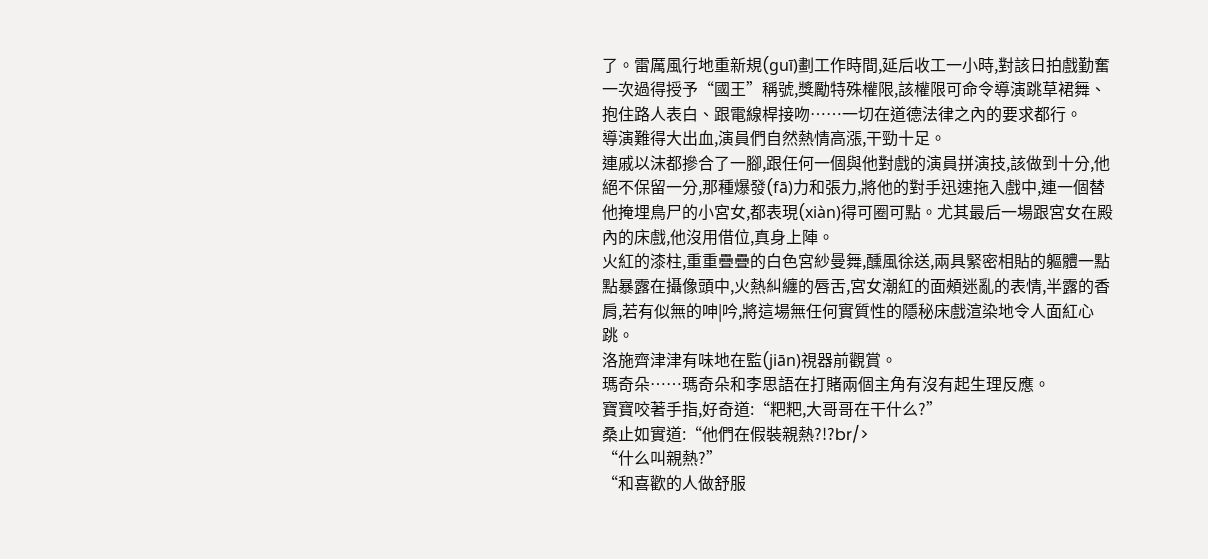了。雷厲風行地重新規(guī)劃工作時間,延后收工一小時,對該日拍戲勤奮一次過得授予“國王”稱號,獎勵特殊權限,該權限可命令導演跳草裙舞、抱住路人表白、跟電線桿接吻……一切在道德法律之內的要求都行。
導演難得大出血,演員們自然熱情高漲,干勁十足。
連戚以沫都摻合了一腳,跟任何一個與他對戲的演員拼演技,該做到十分,他絕不保留一分,那種爆發(fā)力和張力,將他的對手迅速拖入戲中,連一個替他掩埋鳥尸的小宮女,都表現(xiàn)得可圈可點。尤其最后一場跟宮女在殿內的床戲,他沒用借位,真身上陣。
火紅的漆柱,重重疊疊的白色宮紗曼舞,醺風徐送,兩具緊密相貼的軀體一點點暴露在攝像頭中,火熱糾纏的唇舌,宮女潮紅的面頰迷亂的表情,半露的香肩,若有似無的呻|吟,將這場無任何實質性的隱秘床戲渲染地令人面紅心跳。
洛施齊津津有味地在監(jiān)視器前觀賞。
瑪奇朵……瑪奇朵和李思語在打賭兩個主角有沒有起生理反應。
寶寶咬著手指,好奇道:“粑粑,大哥哥在干什么?”
桑止如實道:“他們在假裝親熱?!?br/>
“什么叫親熱?”
“和喜歡的人做舒服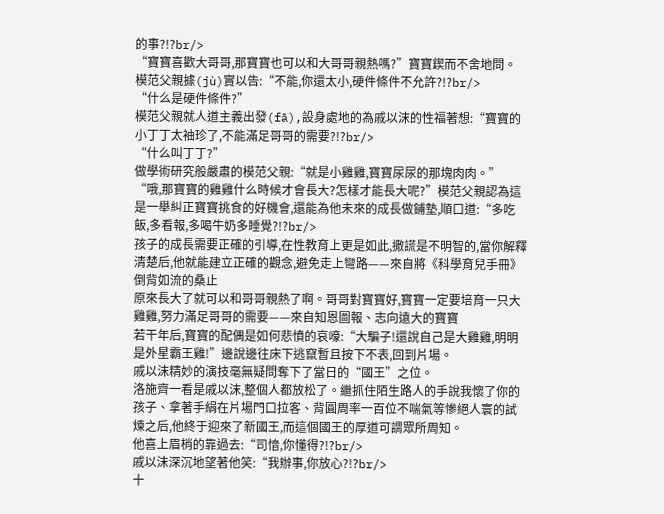的事?!?br/>
“寶寶喜歡大哥哥,那寶寶也可以和大哥哥親熱嗎?”寶寶鍥而不舍地問。
模范父親據(jù)實以告:“不能,你還太小,硬件條件不允許?!?br/>
“什么是硬件條件?”
模范父親就人道主義出發(fā),設身處地的為戚以沫的性福著想:“寶寶的小丁丁太袖珍了,不能滿足哥哥的需要?!?br/>
“什么叫丁丁?”
做學術研究般嚴肅的模范父親:“就是小雞雞,寶寶尿尿的那塊肉肉。”
“哦,那寶寶的雞雞什么時候才會長大?怎樣才能長大呢?”模范父親認為這是一舉糾正寶寶挑食的好機會,還能為他未來的成長做鋪墊,順口道:“多吃飯,多看報,多喝牛奶多睡覺?!?br/>
孩子的成長需要正確的引導,在性教育上更是如此,撒謊是不明智的,當你解釋清楚后,他就能建立正確的觀念,避免走上彎路——來自將《科學育兒手冊》倒背如流的桑止
原來長大了就可以和哥哥親熱了啊。哥哥對寶寶好,寶寶一定要培育一只大雞雞,努力滿足哥哥的需要——來自知恩圖報、志向遠大的寶寶
若干年后,寶寶的配偶是如何悲憤的哀嚎:“大騙子!還說自己是大雞雞,明明是外星霸王雞!”邊說邊往床下逃竄暫且按下不表,回到片場。
戚以沫精妙的演技毫無疑問奪下了當日的“國王”之位。
洛施齊一看是戚以沫,整個人都放松了。繼抓住陌生路人的手說我懷了你的孩子、拿著手絹在片場門口拉客、背圓周率一百位不喘氣等慘絕人寰的試煉之后,他終于迎來了新國王,而這個國王的厚道可謂眾所周知。
他喜上眉梢的靠過去:“司愔,你懂得?!?br/>
戚以沫深沉地望著他笑:“我辦事,你放心?!?br/>
十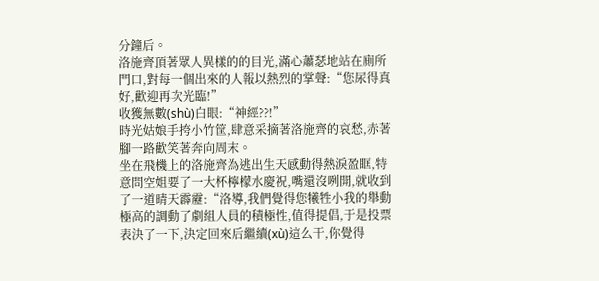分鐘后。
洛施齊頂著眾人異樣的的目光,滿心蕭瑟地站在廁所門口,對每一個出來的人報以熱烈的掌聲:“您尿得真好,歡迎再次光臨!”
收獲無數(shù)白眼:“神經??!”
時光姑娘手挎小竹筐,肆意采摘著洛施齊的哀愁,赤著腳一路歡笑著奔向周末。
坐在飛機上的洛施齊為逃出生天感動得熱淚盈眶,特意問空姐要了一大杯檸檬水慶祝,嘴還沒咧開,就收到了一道晴天霹靂:“洛導,我們覺得您犧牲小我的舉動極高的調動了劇組人員的積極性,值得提倡,于是投票表決了一下,決定回來后繼續(xù)這么干,你覺得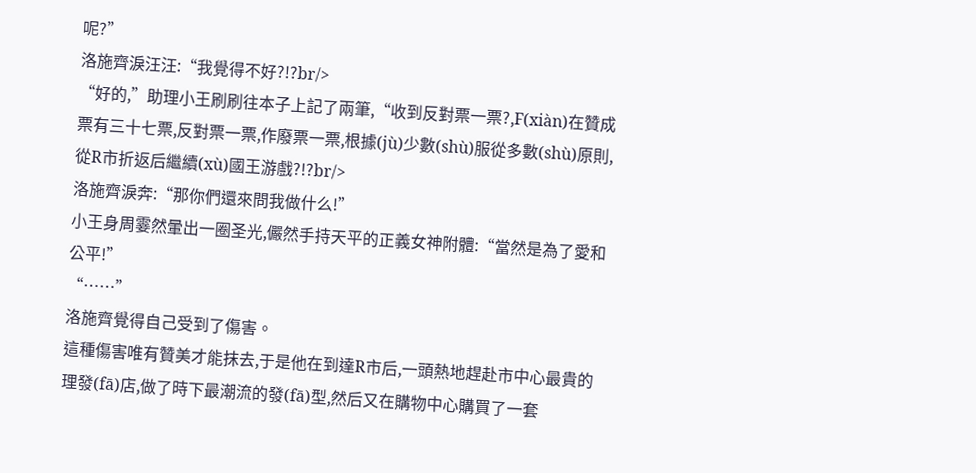呢?”
洛施齊淚汪汪:“我覺得不好?!?br/>
“好的,”助理小王刷刷往本子上記了兩筆,“收到反對票一票?,F(xiàn)在贊成票有三十七票,反對票一票,作廢票一票,根據(jù)少數(shù)服從多數(shù)原則,從R市折返后繼續(xù)國王游戲?!?br/>
洛施齊淚奔:“那你們還來問我做什么!”
小王身周霎然暈出一圈圣光,儼然手持天平的正義女神附體:“當然是為了愛和公平!”
“……”
洛施齊覺得自己受到了傷害。
這種傷害唯有贊美才能抹去,于是他在到達R市后,一頭熱地趕赴市中心最貴的理發(fā)店,做了時下最潮流的發(fā)型,然后又在購物中心購買了一套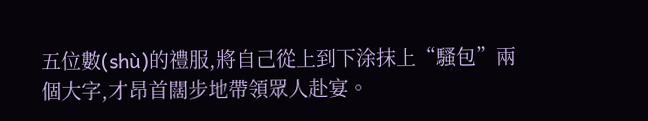五位數(shù)的禮服,將自己從上到下涂抹上“騷包”兩個大字,才昂首闊步地帶領眾人赴宴。